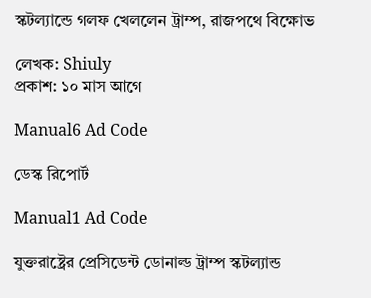স্কটল্যান্ডে গলফ খেললেন ট্রাম্প, রাজপথে বিক্ষোভ

লেখক: Shiuly
প্রকাশ: ১০ মাস আগে

Manual6 Ad Code

ডেস্ক রিপোর্ট

Manual1 Ad Code

যুক্তরাষ্ট্রের প্রেসিডেন্ট ডোনাল্ড ট্রাম্প স্কটল্যান্ড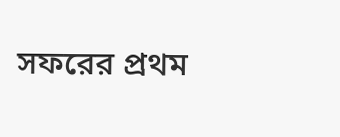সফরের প্রথম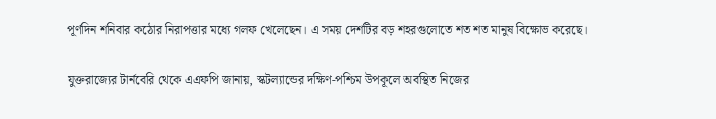পূর্ণদিন শনিবার কঠোর নিরাপত্তার মধ্যে গলফ খেলেছেন। এ সময় দেশটির বড় শহরগুলোতে শত শত মানুষ বিক্ষোভ করেছে।

যুক্তরাজ্যের টার্নবেরি থেকে এএফপি জানায়, স্কটল্যান্ডের দক্ষিণ-পশ্চিম উপকূলে অবস্থিত নিজের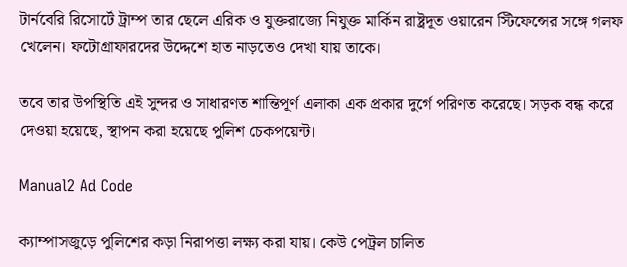টার্নবেরি রিসোর্টে ট্রাম্প তার ছেলে এরিক ও যুক্তরাজ্যে নিযুক্ত মার্কিন রাষ্ট্রদূত ওয়ারেন স্টিফেন্সের সঙ্গে গলফ খেলেন। ফটোগ্রাফারদের উদ্দেশে হাত নাড়তেও দেখা যায় তাকে।

তবে তার উপস্থিতি এই সুন্দর ও সাধারণত শান্তিপূর্ণ এলাকা এক প্রকার দুর্গে পরিণত করেছে। সড়ক বন্ধ করে দেওয়া হয়েছে, স্থাপন করা হয়েছে পুলিশ চেকপয়েন্ট।

Manual2 Ad Code

ক্যাম্পাসজুড়ে পুলিশের কড়া নিরাপত্তা লক্ষ্য করা যায়। কেউ পেট্রল চালিত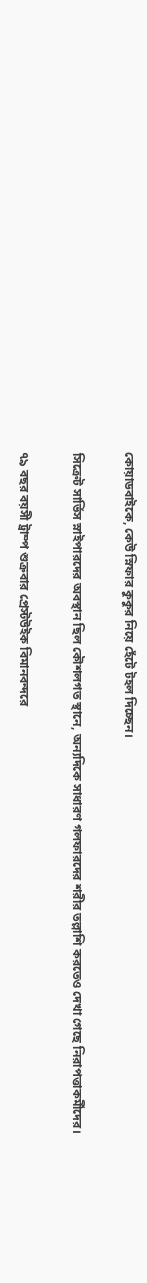কোয়াডবাইকে, কেউ স্নিফার কুকুর নিয়ে হেঁটে টহল দিচ্ছেন।

সিক্রেট সার্ভিস স্নাইপারদের অবস্থান ছিল কৌশলগত স্থানে, অন্যদিকে সাধারণ গলফারদের শরীর তল্লাশি করতেও দেখা গেছে নিরাপত্তাকর্মীদের।

৭৯ বছর বয়সী ট্রাম্প শুক্রবার প্রেস্টউইক বিমানবন্দরে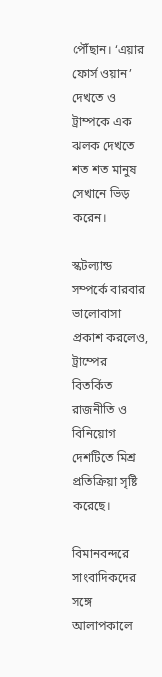পৌঁছান। ‘এয়ার ফোর্স ওয়ান’ দেখতে ও ট্রাম্পকে এক ঝলক দেখতে শত শত মানুষ সেখানে ভিড় করেন।

স্কটল্যান্ড সম্পর্কে বারবার ভালোবাসা প্রকাশ করলেও, ট্রাম্পের বিতর্কিত রাজনীতি ও বিনিয়োগ দেশটিতে মিশ্র প্রতিক্রিয়া সৃষ্টি করেছে।

বিমানবন্দরে সাংবাদিকদের সঙ্গে আলাপকালে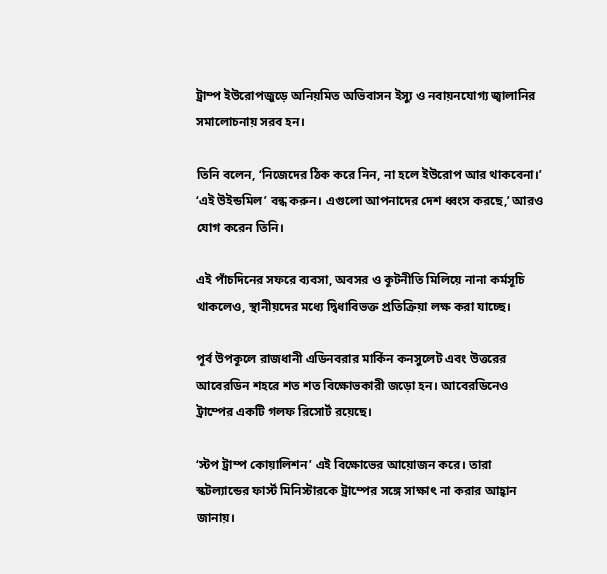ট্রাম্প ইউরোপজুড়ে অনিয়মিত অভিবাসন ইস্যু ও নবায়নযোগ্য জ্বালানির সমালোচনায় সরব হন।

তিনি বলেন, ‘নিজেদের ঠিক করে নিন, না হলে ইউরোপ আর থাকবেনা।’ ‘এই উইন্ডমিল’ বন্ধ করুন। এগুলো আপনাদের দেশ ধ্বংস করছে,’ আরও যোগ করেন তিনি।

এই পাঁচদিনের সফরে ব্যবসা, অবসর ও কূটনীতি মিলিয়ে নানা কর্মসূচি থাকলেও, স্থানীয়দের মধ্যে দ্বিধাবিভক্ত প্রতিক্রিয়া লক্ষ করা যাচ্ছে।

পূর্ব উপকূলে রাজধানী এডিনবরার মার্কিন কনসুলেট এবং উত্তরের আবেরডিন শহরে শত শত বিক্ষোভকারী জড়ো হন। আবেরডিনেও ট্রাম্পের একটি গলফ রিসোর্ট রয়েছে।

‘স্টপ ট্রাম্প কোয়ালিশন’ এই বিক্ষোভের আয়োজন করে। তারা স্কটল্যান্ডের ফার্স্ট মিনিস্টারকে ট্রাম্পের সঙ্গে সাক্ষাৎ না করার আহ্বান জানায়।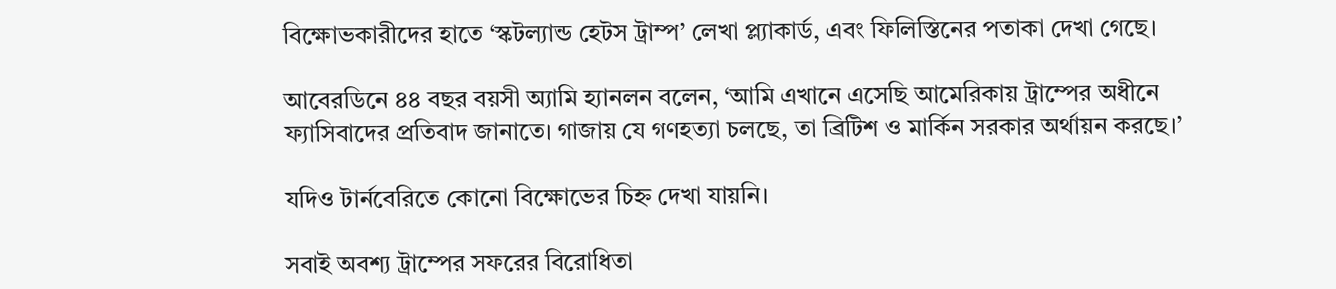বিক্ষোভকারীদের হাতে ‘স্কটল্যান্ড হেটস ট্রাম্প’ লেখা প্ল্যাকার্ড, এবং ফিলিস্তিনের পতাকা দেখা গেছে।

আবেরডিনে ৪৪ বছর বয়সী অ্যামি হ্যানলন বলেন, ‘আমি এখানে এসেছি আমেরিকায় ট্রাম্পের অধীনে ফ্যাসিবাদের প্রতিবাদ জানাতে। গাজায় যে গণহত্যা চলছে, তা ব্রিটিশ ও মার্কিন সরকার অর্থায়ন করছে।’

যদিও টার্নবেরিতে কোনো বিক্ষোভের চিহ্ন দেখা যায়নি।

সবাই অবশ্য ট্রাম্পের সফরের বিরোধিতা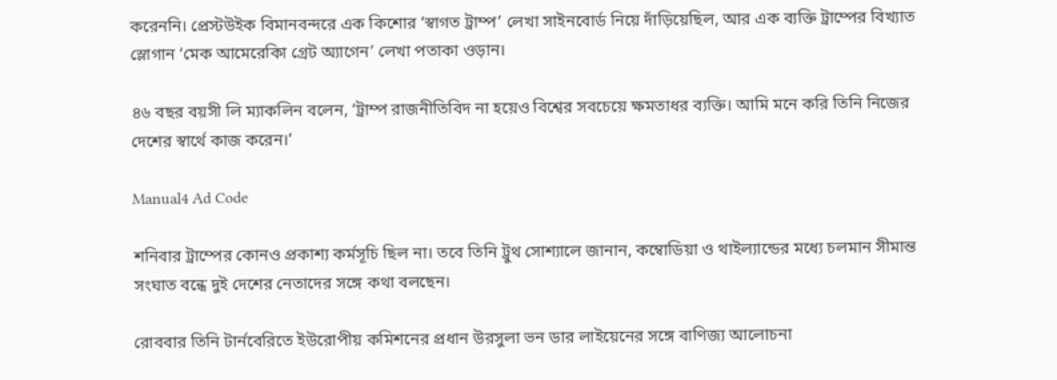করেননি। প্রেস্টউইক বিমানবন্দরে এক কিশোর ‘স্বাগত ট্রাম্প’ লেখা সাইনবোর্ড নিয়ে দাঁড়িয়েছিল, আর এক ব্যক্তি ট্রাম্পের বিখ্যাত স্লোগান ‘মেক আমেরেকিা গ্রেট অ্যাগেন’ লেখা পতাকা ওড়ান।

৪৬ বছর বয়সী লি ম্যাকলিন বলেন, ‘ট্রাম্প রাজনীতিবিদ না হয়েও বিশ্বের সবচেয়ে ক্ষমতাধর ব্যক্তি। আমি মনে করি তিনি নিজের দেশের স্বার্থে কাজ করেন।’

Manual4 Ad Code

শনিবার ট্রাম্পের কোনও প্রকাশ্য কর্মসূচি ছিল না। তবে তিনি ট্রুথ সোশ্যালে জানান, কম্বোডিয়া ও থাইল্যান্ডের মধ্যে চলমান সীমান্ত সংঘাত বন্ধে দুই দেশের নেতাদের সঙ্গে কথা বলছেন।

রোববার তিনি টার্নবেরিতে ইউরোপীয় কমিশনের প্রধান উরসুলা ভন ডার লাইয়েনের সঙ্গে বাণিজ্য আলোচনা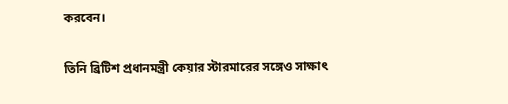করবেন।

তিনি ব্রিটিশ প্রধানমন্ত্রী কেয়ার স্টারমারের সঙ্গেও সাক্ষাৎ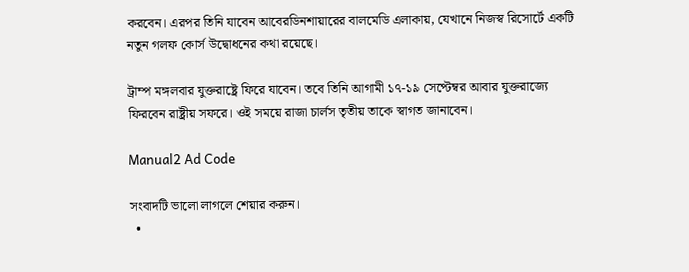করবেন। এরপর তিনি যাবেন আবেরডিনশায়ারের বালমেডি এলাকায়, যেখানে নিজস্ব রিসোর্টে একটি নতুন গলফ কোর্স উদ্বোধনের কথা রয়েছে।

ট্রাম্প মঙ্গলবার যুক্তরাষ্ট্রে ফিরে যাবেন। তবে তিনি আগামী ১৭-১৯ সেপ্টেম্বর আবার যুক্তরাজ্যে ফিরবেন রাষ্ট্রীয় সফরে। ওই সময়ে রাজা চার্লস তৃতীয় তাকে স্বাগত জানাবেন।

Manual2 Ad Code

সংবাদটি ভালো লাগলে শেয়ার করুন।
  •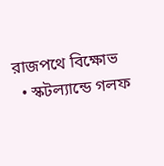রাজপথে বিক্ষোভ
  • স্কটল্যান্ডে গলফ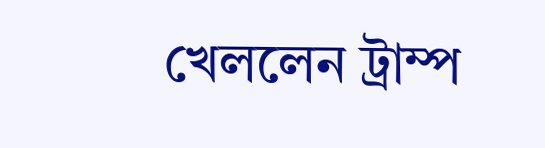খেললেন ট্রাম্প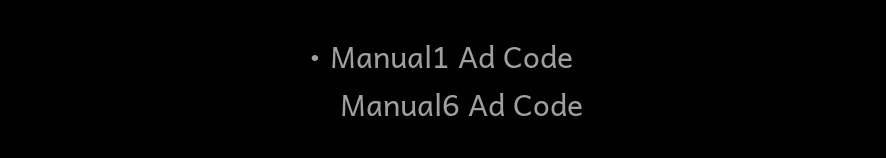• Manual1 Ad Code
    Manual6 Ad Code